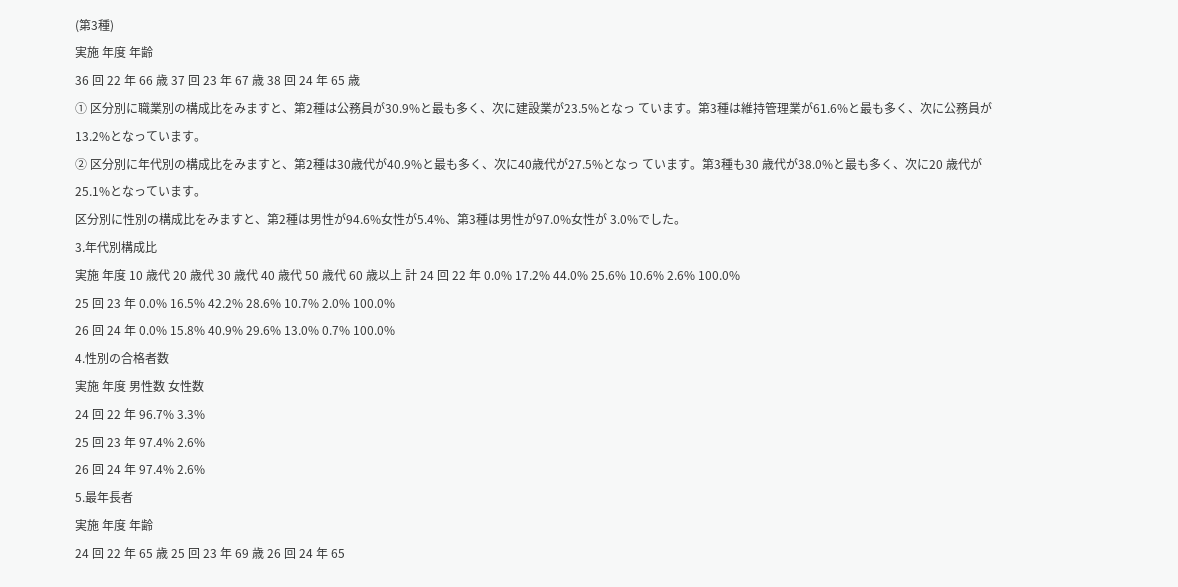(第3種)
実施 年度 年齢
36 回 22 年 66 歳 37 回 23 年 67 歳 38 回 24 年 65 歳
① 区分別に職業別の構成比をみますと、第2種は公務員が30.9%と最も多く、次に建設業が23.5%となっ ています。第3種は維持管理業が61.6%と最も多く、次に公務員が13.2%となっています。
② 区分別に年代別の構成比をみますと、第2種は30歳代が40.9%と最も多く、次に40歳代が27.5%となっ ています。第3種も30 歳代が38.0%と最も多く、次に20 歳代が25.1%となっています。
区分別に性別の構成比をみますと、第2種は男性が94.6%女性が5.4%、第3種は男性が97.0%女性が 3.0%でした。
3.年代別構成比
実施 年度 10 歳代 20 歳代 30 歳代 40 歳代 50 歳代 60 歳以上 計 24 回 22 年 0.0% 17.2% 44.0% 25.6% 10.6% 2.6% 100.0%
25 回 23 年 0.0% 16.5% 42.2% 28.6% 10.7% 2.0% 100.0%
26 回 24 年 0.0% 15.8% 40.9% 29.6% 13.0% 0.7% 100.0%
4.性別の合格者数
実施 年度 男性数 女性数
24 回 22 年 96.7% 3.3%
25 回 23 年 97.4% 2.6%
26 回 24 年 97.4% 2.6%
5.最年長者
実施 年度 年齢
24 回 22 年 65 歳 25 回 23 年 69 歳 26 回 24 年 65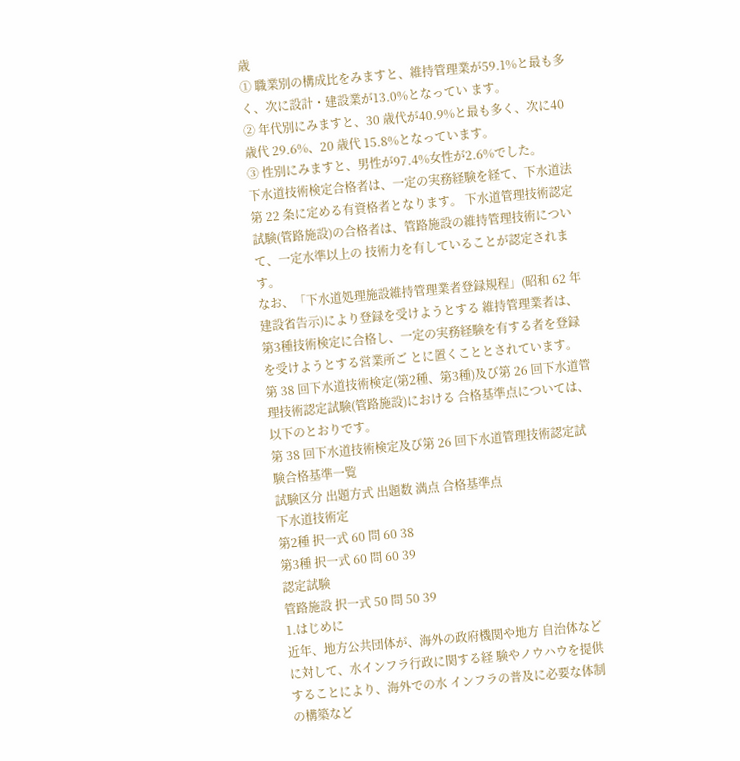歳
① 職業別の構成比をみますと、維持管理業が59.1%と最も多く、次に設計・建設業が13.0%となってい ます。
② 年代別にみますと、30 歳代が40.9%と最も多く、次に40 歳代 29.6%、20 歳代 15.8%となっています。
③ 性別にみますと、男性が97.4%女性が2.6%でした。
下水道技術検定合格者は、一定の実務経験を経て、下水道法第 22 条に定める有資格者となります。 下水道管理技術認定試験(管路施設)の合格者は、管路施設の維持管理技術について、一定水準以上の 技術力を有していることが認定されます。
なお、「下水道処理施設維持管理業者登録規程」(昭和 62 年建設省告示)により登録を受けようとする 維持管理業者は、第3種技術検定に合格し、一定の実務経験を有する者を登録を受けようとする営業所ご とに置くこととされています。
第 38 回下水道技術検定(第2種、第3種)及び第 26 回下水道管理技術認定試験(管路施設)における 合格基準点については、以下のとおりです。
第 38 回下水道技術検定及び第 26 回下水道管理技術認定試験合格基準一覧
試験区分 出題方式 出題数 満点 合格基準点
下水道技術定
第2種 択一式 60 問 60 38
第3種 択一式 60 問 60 39
認定試験
管路施設 択一式 50 問 50 39
1.はじめに
近年、地方公共団体が、海外の政府機関や地方 自治体などに対して、水インフラ行政に関する経 験やノウハウを提供することにより、海外での水 インフラの普及に必要な体制の構築など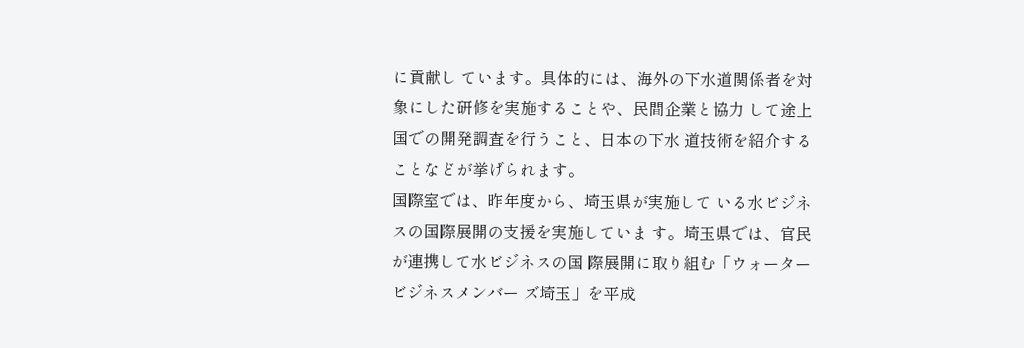に貢献し ています。具体的には、海外の下水道関係者を対 象にした研修を実施することや、民間企業と協力 して途上国での開発調査を行うこと、日本の下水 道技術を紹介することなどが挙げられます。
国際室では、昨年度から、埼玉県が実施して いる水ビジネスの国際展開の支援を実施していま す。埼玉県では、官民が連携して水ビジネスの国 際展開に取り組む「ウォータービジネスメンバー ズ埼玉」を平成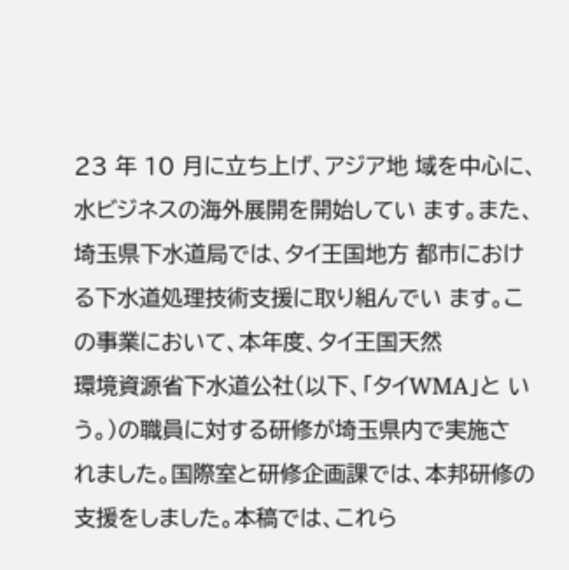23 年 10 月に立ち上げ、アジア地 域を中心に、水ビジネスの海外展開を開始してい ます。また、埼玉県下水道局では、タイ王国地方 都市における下水道処理技術支援に取り組んでい ます。この事業において、本年度、タイ王国天然
環境資源省下水道公社(以下、「タイWMA」と いう。)の職員に対する研修が埼玉県内で実施さ れました。国際室と研修企画課では、本邦研修の 支援をしました。本稿では、これら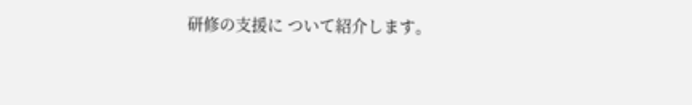研修の支援に ついて紹介します。